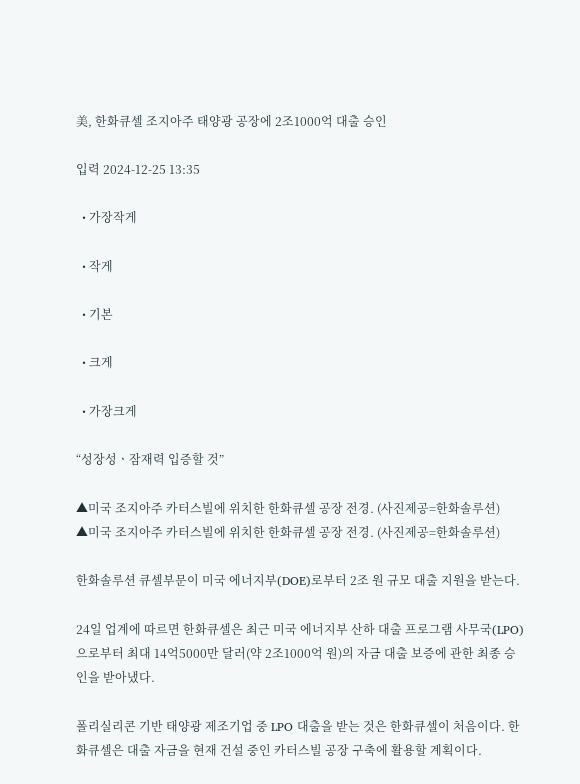美, 한화큐셀 조지아주 태양광 공장에 2조1000억 대출 승인

입력 2024-12-25 13:35

  • 가장작게

  • 작게

  • 기본

  • 크게

  • 가장크게

“성장성ㆍ잠재력 입증할 것”

▲미국 조지아주 카터스빌에 위치한 한화큐셀 공장 전경. (사진제공=한화솔루션)
▲미국 조지아주 카터스빌에 위치한 한화큐셀 공장 전경. (사진제공=한화솔루션)

한화솔루션 큐셀부문이 미국 에너지부(DOE)로부터 2조 원 규모 대출 지원을 받는다.

24일 업계에 따르면 한화큐셀은 최근 미국 에너지부 산하 대출 프로그램 사무국(LPO)으로부터 최대 14억5000만 달러(약 2조1000억 원)의 자금 대출 보증에 관한 최종 승인을 받아냈다.

폴리실리콘 기반 태양광 제조기업 중 LPO 대출을 받는 것은 한화큐셀이 처음이다. 한화큐셀은 대출 자금을 현재 건설 중인 카터스빌 공장 구축에 활용할 계획이다.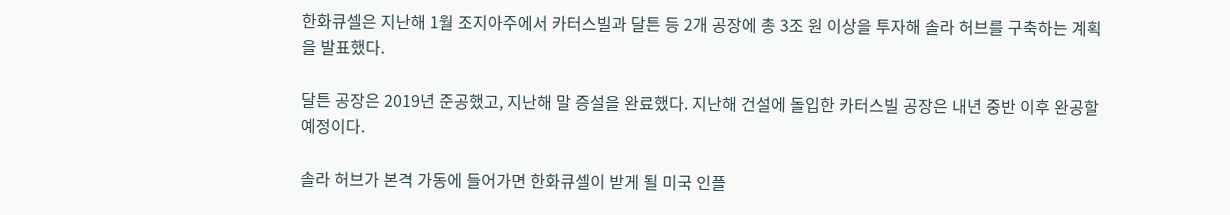한화큐셀은 지난해 1월 조지아주에서 카터스빌과 달튼 등 2개 공장에 총 3조 원 이상을 투자해 솔라 허브를 구축하는 계획을 발표했다.

달튼 공장은 2019년 준공했고, 지난해 말 증설을 완료했다. 지난해 건설에 돌입한 카터스빌 공장은 내년 중반 이후 완공할 예정이다.

솔라 허브가 본격 가동에 들어가면 한화큐셀이 받게 될 미국 인플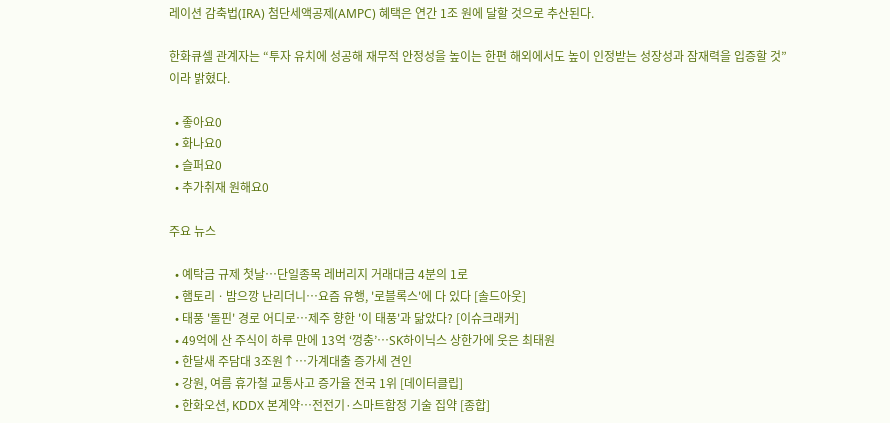레이션 감축법(IRA) 첨단세액공제(AMPC) 혜택은 연간 1조 원에 달할 것으로 추산된다.

한화큐셀 관계자는 “투자 유치에 성공해 재무적 안정성을 높이는 한편 해외에서도 높이 인정받는 성장성과 잠재력을 입증할 것”이라 밝혔다.

  • 좋아요0
  • 화나요0
  • 슬퍼요0
  • 추가취재 원해요0

주요 뉴스

  • 예탁금 규제 첫날…단일종목 레버리지 거래대금 4분의 1로
  • 햄토리ㆍ밤으깡 난리더니⋯요즘 유행, '로블록스'에 다 있다 [솔드아웃]
  • 태풍 '돌핀' 경로 어디로…제주 향한 '이 태풍'과 닮았다? [이슈크래커]
  • 49억에 산 주식이 하루 만에 13억 ‘껑충’⋯SK하이닉스 상한가에 웃은 최태원
  • 한달새 주담대 3조원↑⋯가계대출 증가세 견인
  • 강원, 여름 휴가철 교통사고 증가율 전국 1위 [데이터클립]
  • 한화오션, KDDX 본계약…전전기·스마트함정 기술 집약 [종합]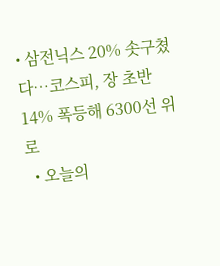• 삼전닉스 20% 솟구쳤다⋯코스피, 장 초반 14% 폭등해 6300선 위로
  • 오늘의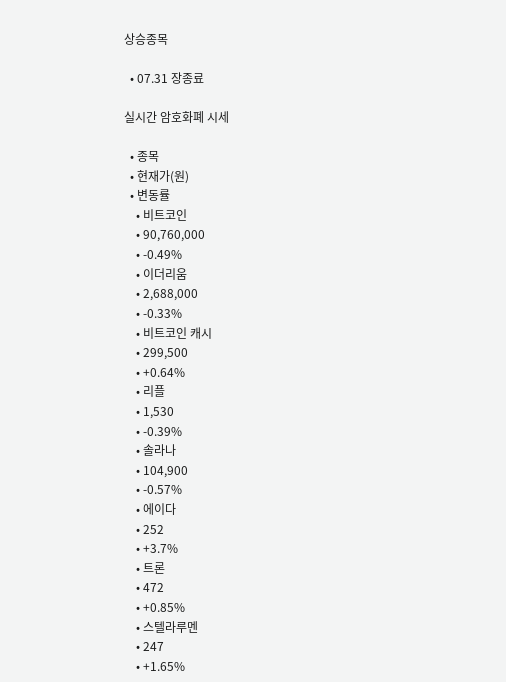상승종목

  • 07.31 장종료

실시간 암호화폐 시세

  • 종목
  • 현재가(원)
  • 변동률
    • 비트코인
    • 90,760,000
    • -0.49%
    • 이더리움
    • 2,688,000
    • -0.33%
    • 비트코인 캐시
    • 299,500
    • +0.64%
    • 리플
    • 1,530
    • -0.39%
    • 솔라나
    • 104,900
    • -0.57%
    • 에이다
    • 252
    • +3.7%
    • 트론
    • 472
    • +0.85%
    • 스텔라루멘
    • 247
    • +1.65%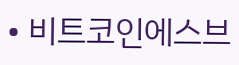• 비트코인에스브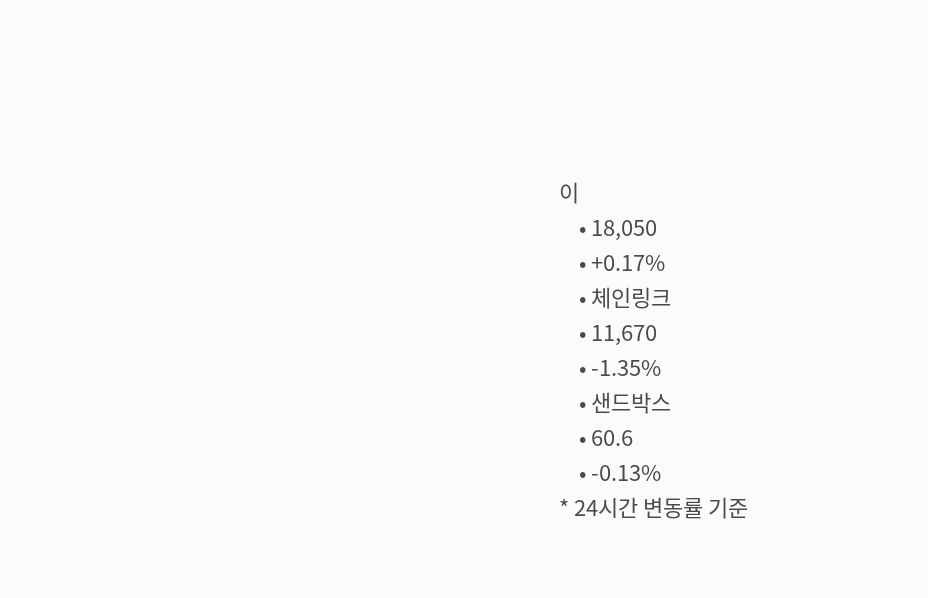이
    • 18,050
    • +0.17%
    • 체인링크
    • 11,670
    • -1.35%
    • 샌드박스
    • 60.6
    • -0.13%
* 24시간 변동률 기준